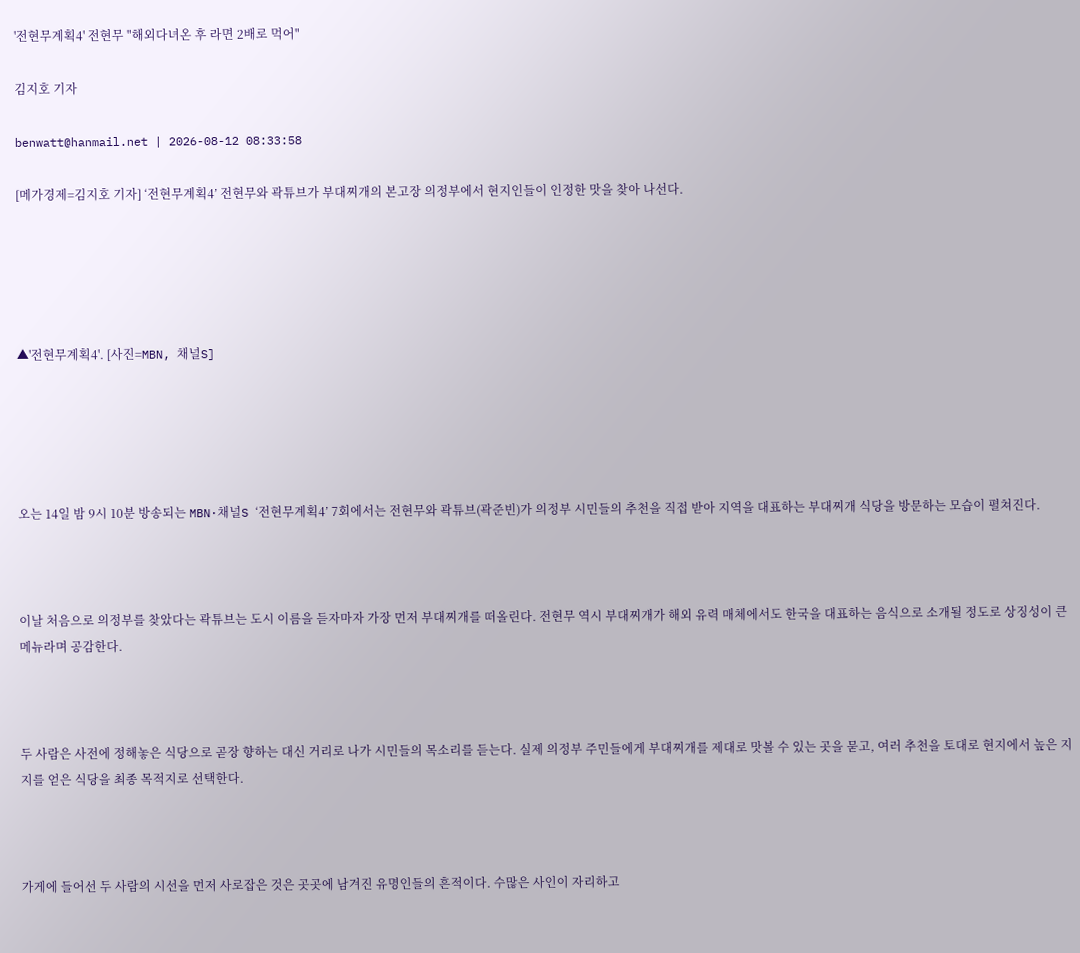'전현무계획4' 전현무 "해외다녀온 후 라면 2배로 먹어"

김지호 기자

benwatt@hanmail.net | 2026-08-12 08:33:58

[메가경제=김지호 기자] ‘전현무계획4’ 전현무와 곽튜브가 부대찌개의 본고장 의정부에서 현지인들이 인정한 맛을 찾아 나선다.





▲'전현무계획4'. [사진=MBN, 채널S]





오는 14일 밤 9시 10분 방송되는 MBN·채널S ‘전현무계획4’ 7회에서는 전현무와 곽튜브(곽준빈)가 의정부 시민들의 추천을 직접 받아 지역을 대표하는 부대찌개 식당을 방문하는 모습이 펼쳐진다.



이날 처음으로 의정부를 찾았다는 곽튜브는 도시 이름을 듣자마자 가장 먼저 부대찌개를 떠올린다. 전현무 역시 부대찌개가 해외 유력 매체에서도 한국을 대표하는 음식으로 소개될 정도로 상징성이 큰 메뉴라며 공감한다.



두 사람은 사전에 정해놓은 식당으로 곧장 향하는 대신 거리로 나가 시민들의 목소리를 듣는다. 실제 의정부 주민들에게 부대찌개를 제대로 맛볼 수 있는 곳을 묻고, 여러 추천을 토대로 현지에서 높은 지지를 얻은 식당을 최종 목적지로 선택한다.



가게에 들어선 두 사람의 시선을 먼저 사로잡은 것은 곳곳에 남겨진 유명인들의 흔적이다. 수많은 사인이 자리하고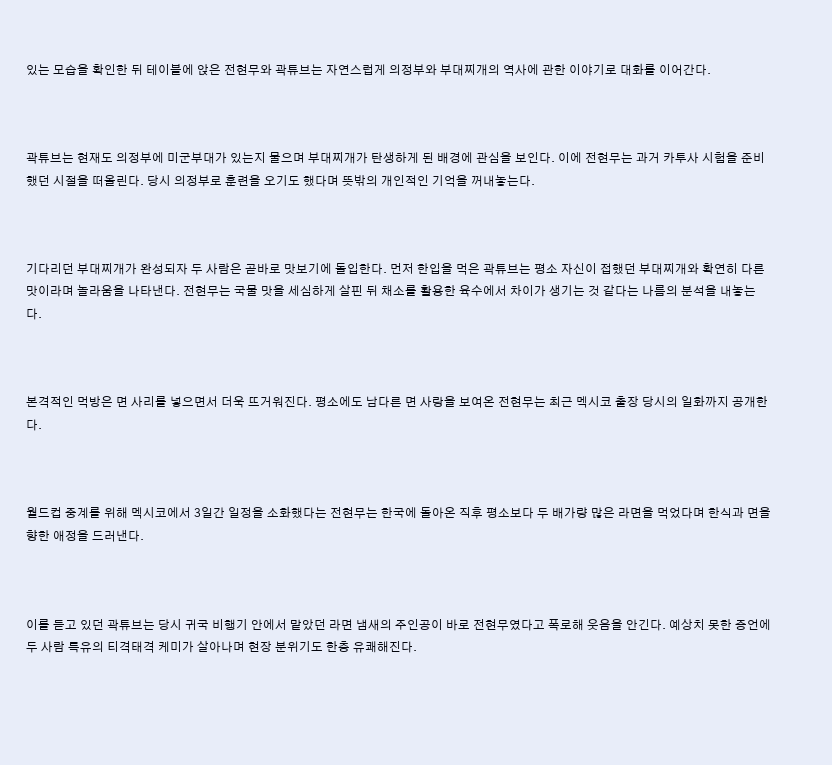있는 모습을 확인한 뒤 테이블에 앉은 전현무와 곽튜브는 자연스럽게 의정부와 부대찌개의 역사에 관한 이야기로 대화를 이어간다.



곽튜브는 현재도 의정부에 미군부대가 있는지 물으며 부대찌개가 탄생하게 된 배경에 관심을 보인다. 이에 전현무는 과거 카투사 시험을 준비했던 시절을 떠올린다. 당시 의정부로 훈련을 오기도 했다며 뜻밖의 개인적인 기억을 꺼내놓는다.



기다리던 부대찌개가 완성되자 두 사람은 곧바로 맛보기에 돌입한다. 먼저 한입을 먹은 곽튜브는 평소 자신이 접했던 부대찌개와 확연히 다른 맛이라며 놀라움을 나타낸다. 전현무는 국물 맛을 세심하게 살핀 뒤 채소를 활용한 육수에서 차이가 생기는 것 같다는 나름의 분석을 내놓는다.



본격적인 먹방은 면 사리를 넣으면서 더욱 뜨거워진다. 평소에도 남다른 면 사랑을 보여온 전현무는 최근 멕시코 출장 당시의 일화까지 공개한다.



월드컵 중계를 위해 멕시코에서 3일간 일정을 소화했다는 전현무는 한국에 돌아온 직후 평소보다 두 배가량 많은 라면을 먹었다며 한식과 면을 향한 애정을 드러낸다.



이를 듣고 있던 곽튜브는 당시 귀국 비행기 안에서 맡았던 라면 냄새의 주인공이 바로 전현무였다고 폭로해 웃음을 안긴다. 예상치 못한 증언에 두 사람 특유의 티격태격 케미가 살아나며 현장 분위기도 한층 유쾌해진다.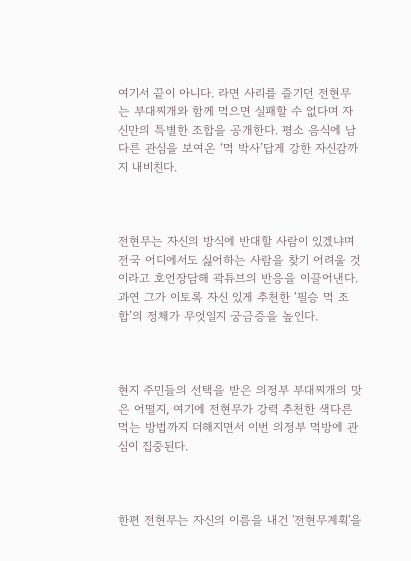여기서 끝이 아니다. 라면 사리를 즐기던 전현무는 부대찌개와 함께 먹으면 실패할 수 없다며 자신만의 특별한 조합을 공개한다. 평소 음식에 남다른 관심을 보여온 ‘먹 박사’답게 강한 자신감까지 내비친다.



전현무는 자신의 방식에 반대할 사람이 있겠냐며 전국 어디에서도 싫어하는 사람을 찾기 어려울 것이라고 호언장담해 곽튜브의 반응을 이끌어낸다. 과연 그가 이토록 자신 있게 추천한 ‘필승 먹 조합’의 정체가 무엇일지 궁금증을 높인다.



현지 주민들의 선택을 받은 의정부 부대찌개의 맛은 어떨지, 여기에 전현무가 강력 추천한 색다른 먹는 방법까지 더해지면서 이번 의정부 먹방에 관심이 집중된다.



한편 전현무는 자신의 이름을 내건 '전현무계획'을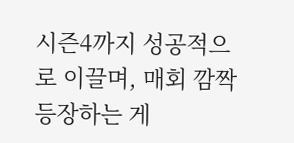시즌4까지 성공적으로 이끌며, 매회 깜짝 등장하는 게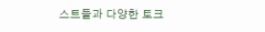스트들과 다양한 토크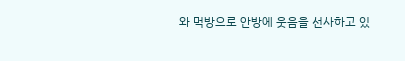와 먹방으로 안방에 웃음을 선사하고 있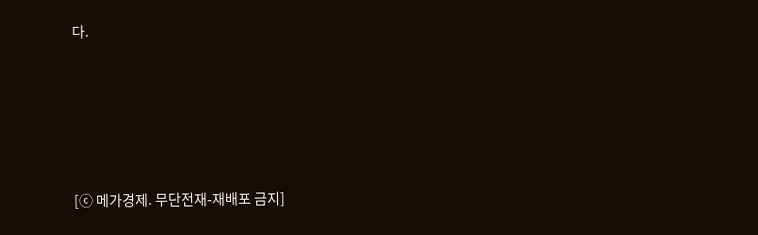다.







[ⓒ 메가경제. 무단전재-재배포 금지]